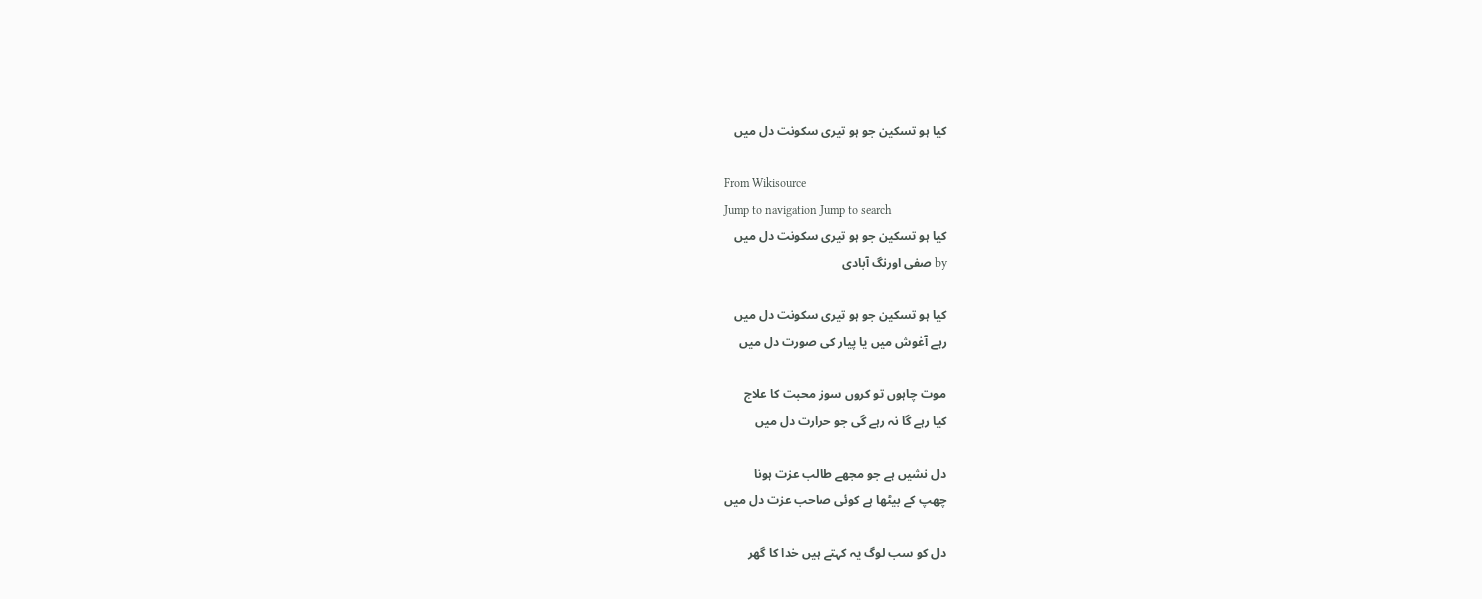کیا ہو تسکین جو ہو تیری سکونت دل میں

From Wikisource
Jump to navigation Jump to search
کیا ہو تسکین جو ہو تیری سکونت دل میں
by صفی اورنگ آبادی

کیا ہو تسکین جو ہو تیری سکونت دل میں
رہے آغوش میں یا پیار کی صورت دل میں

موت چاہوں تو کروں سوز محبت کا علاج
کیا رہے گا نہ رہے گی جو حرارت دل میں

دل نشیں ہے جو مجھے طالب عزت ہونا
چھپ کے بیٹھا ہے کوئی صاحب عزت دل میں

دل کو سب لوگ یہ کہتے ہیں خدا کا گھر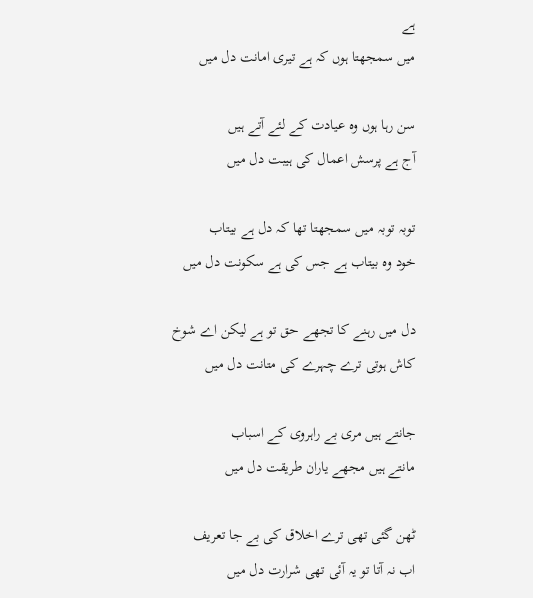ہے
میں سمجھتا ہوں کہ ہے تیری امانت دل میں

سن رہا ہوں وہ عیادت کے لئے آتے ہیں
آج ہے پرسش اعمال کی ہیبت دل میں

توبہ توبہ میں سمجھتا تھا کہ دل ہے بیتاب
خود وہ بیتاب ہے جس کی ہے سکونت دل میں

دل میں رہنے کا تجھے حق تو ہے لیکن اے شوخ
کاش ہوتی ترے چہرے کی متانت دل میں

جانتے ہیں مری بے راہروی کے اسباب
مانتے ہیں مجھے یاران طریقت دل میں

ٹھن گئی تھی ترے اخلاق کی بے جا تعریف
اب نہ آتا تو یہ آئی تھی شرارت دل میں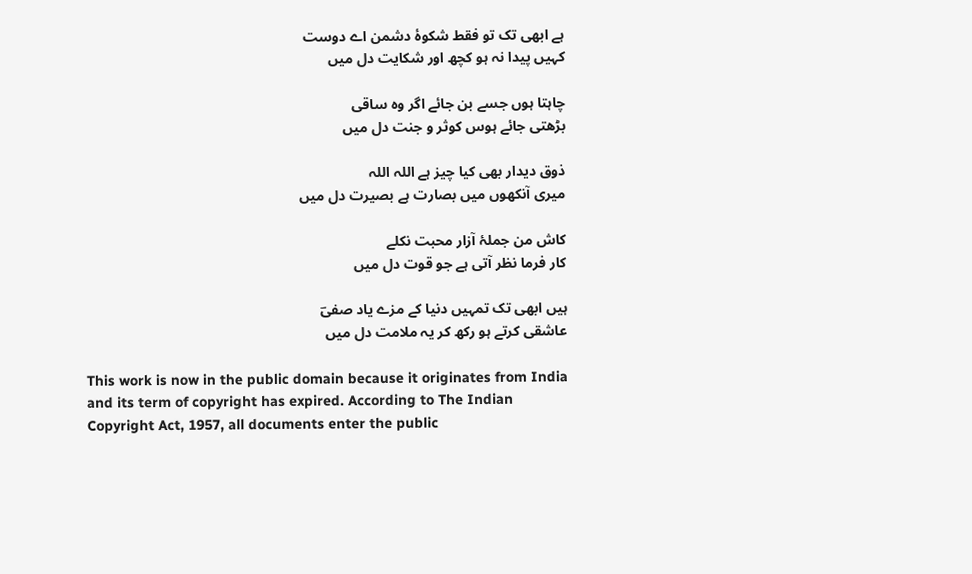ہے ابھی تک تو فقط شکوۂ دشمن اے دوست
کہیں پیدا نہ ہو کچھ اور شکایت دل میں

چاہتا ہوں جسے بن جائے اگر وہ ساقی
بڑھتی جائے ہوس کوثر و جنت دل میں

ذوق دیدار بھی کیا چیز ہے اللہ اللہ
میری آنکھوں میں بصارت ہے بصیرت دل میں

کاش من جملۂ آزار محبت نکلے
کار فرما نظر آتی ہے جو قوت دل میں

ہیں ابھی تک تمہیں دنیا کے مزے یاد صفیؔ
عاشقی کرتے ہو رکھ کر یہ ملامت دل میں

This work is now in the public domain because it originates from India and its term of copyright has expired. According to The Indian Copyright Act, 1957, all documents enter the public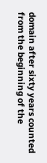domain after sixty years counted from the beginning of the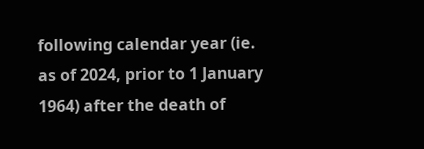following calendar year (ie. as of 2024, prior to 1 January 1964) after the death of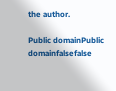the author.

Public domainPublic domainfalsefalse